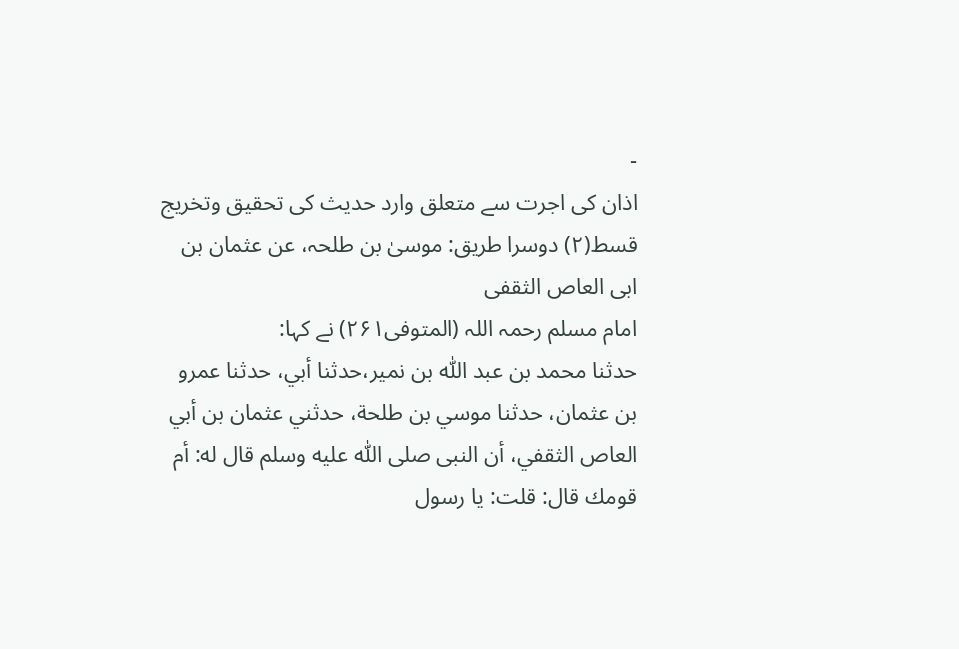-
اذان کی اجرت سے متعلق وارد حدیث کی تحقیق وتخریج قسط(۲) دوسرا طریق: موسیٰ بن طلحہ، عن عثمان بن ابی العاص الثقفی
امام مسلم رحمہ اللہ (المتوفی۲۶۱) نے کہا:
حدثنا محمد بن عبد اللّٰه بن نمير،حدثنا أبي، حدثنا عمرو بن عثمان، حدثنا موسي بن طلحة، حدثني عثمان بن أبي العاص الثقفي، أن النبى صلى اللّٰه عليه وسلم قال له: أم قومك قال: قلت: يا رسول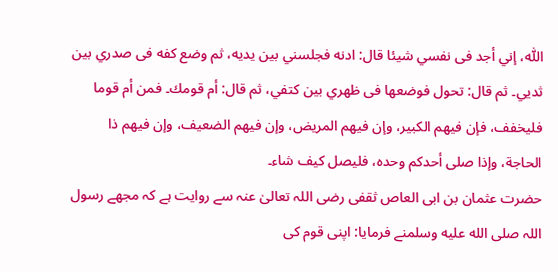اللّٰه، إني أجد فى نفسي شيئا قال: ادنه فجلسني بين يديه، ثم وضع كفه فى صدري بين ثديي۔ ثم قال: تحول فوضعها فى ظهري بين كتفي، ثم قال: أم قومك۔ فمن أم قوما فليخفف، فإن فيهم الكبير، وإن فيهم المريض، وإن فيهم الضعيف، وإن فيهم ذا الحاجة، وإذا صلى أحدكم وحده، فليصل كيف شاء۔
حضرت عثمان بن ابی العاص ثقفی رضی اللہ تعالیٰ عنہ سے روایت ہے کہ مجھے رسول اللہ صلى الله عليه وسلمنے فرمایا: اپنی قوم کی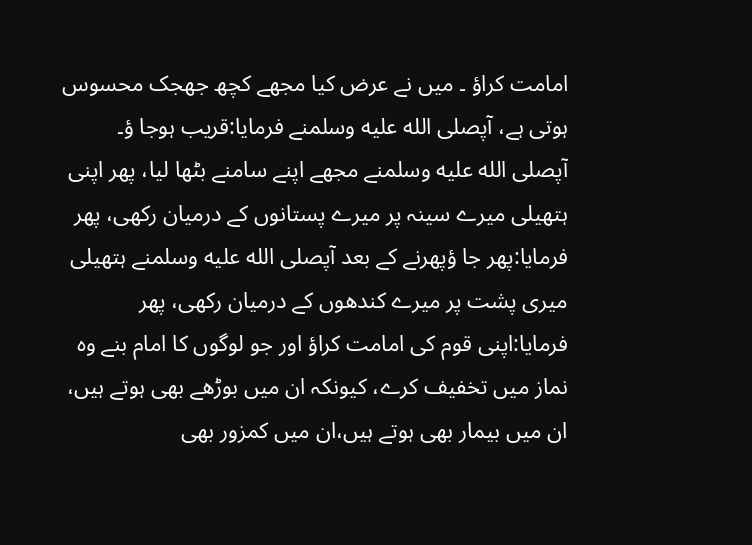امامت کراؤ ۔ میں نے عرض کیا مجھے کچھ جھجک محسوس ہوتی ہے، آپصلى الله عليه وسلمنے فرمایا:قریب ہوجا ؤ۔ آپصلى الله عليه وسلمنے مجھے اپنے سامنے بٹھا لیا، پھر اپنی ہتھیلی میرے سینہ پر میرے پستانوں کے درمیان رکھی، پھر فرمایا:پھر جا ؤپھرنے کے بعد آپصلى الله عليه وسلمنے ہتھیلی میری پشت پر میرے کندھوں کے درمیان رکھی، پھر فرمایا:اپنی قوم کی امامت کراؤ اور جو لوگوں کا امام بنے وہ نماز میں تخفیف کرے، کیونکہ ان میں بوڑھے بھی ہوتے ہیں، ان میں بیمار بھی ہوتے ہیں،ان میں کمزور بھی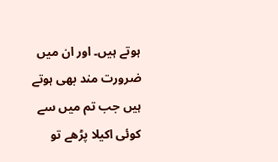ہوتے ہیں۔ اور ان میں ضرورت مند بھی ہوتے ہیں جب تم میں سے کوئی اکیلا پڑھے تو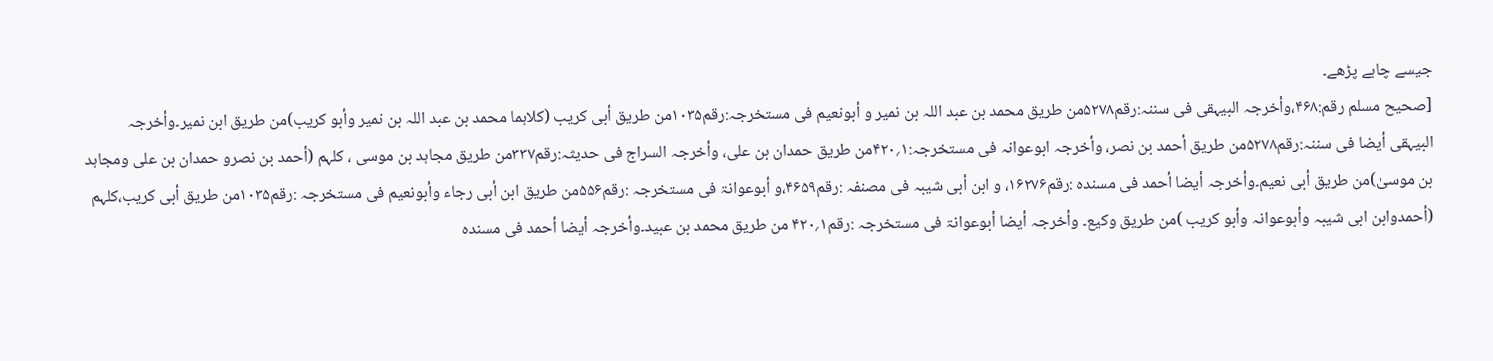جیسے چاہے پڑھے۔
[صحیح مسلم رقم:۴۶۸،وأخرجہ البیہقی فی سننہ:رقم۵۲۷۸من طریق محمد بن عبد اللہ بن نمیر و أبونعیم فی مستخرجہ:رقم۱۰۳۵من طریق أبی کریب (کلاہما محمد بن عبد اللہ بن نمیر وأبو کریب)من طریق ابن نمیر۔وأخرجہ البیہقی أیضا فی سننہ:رقم۵۲۷۸من طریق أحمد بن نصر، وأخرجہ ابوعوانہ فی مستخرجہ:۱؍۴۲۰من طریق حمدان بن علی، وأخرجہ السراج فی حدیثہ:رقم۳۳۷من طریق مجاہد بن موسی ، کلہم (أحمد بن نصرو حمدان بن علی ومجاہد بن موسیٰ)من طریق أبی نعیم۔وأخرجہ أیضا أحمد فی مسندہ :رقم۱۶۲۷۶، و ابن أبی شیبہ فی مصنفہ :رقم۴۶۵۹،و أبوعوانۃ فی مستخرجہ :رقم۵۵۶من طریق ابن أبی رجاء وأبونعیم فی مستخرجہ :رقم۱۰۳۵من طریق أبی کریب،کلہم (أحمدوابن ابی شیبہ وأبوعوانہ وأبو کریب )من طریق وکیع۔ وأخرجہ أیضا أبوعوانۃ فی مستخرجہ :رقم۱؍۴۲۰ من طریق محمد بن عبید۔وأخرجہ أیضا أحمد فی مسندہ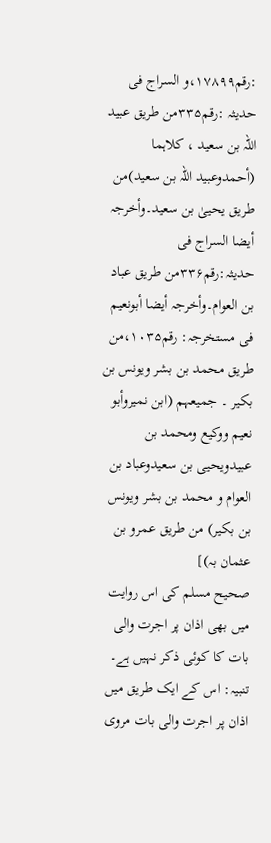:رقم۱۷۸۹۹،و السراج فی حدیثہ :رقم۳۳۵من طریق عبید اللہ بن سعید ، کلاہما (أحمدوعبید اللہ بن سعید)من طریق یحییٰ بن سعید۔وأخرجہ أیضا السراج فی حدیثہ:رقم۳۳۶من طریق عباد بن العوام۔وأخرجہ أیضا أبونعیم فی مستخرجہ: رقم۱۰۳۵،من طریق محمد بن بشر ویونس بن بکیر ۔ جمیعہم (ابن نمیروأبو نعیم ووکیع ومحمد بن عبیدویحیی بن سعیدوعباد بن العوام و محمد بن بشر ویونس بن بکیر) من طریق عمرو بن عثمان بہ)]
صحیح مسلم کی اس روایت میں بھی اذان پر اجرت والی بات کا کوئی ذکر نہیں ہے۔
تنبیہ: اس کے ایک طریق میں اذان پر اجرت والی بات مروی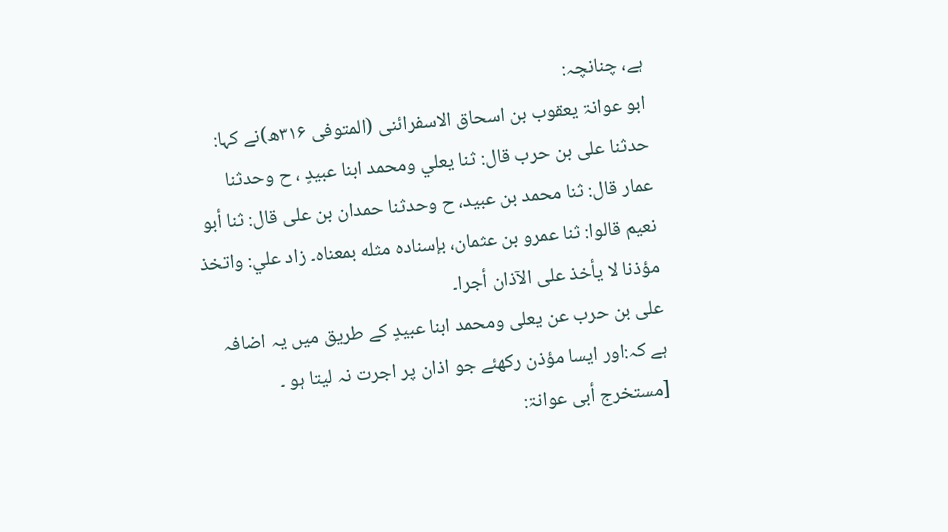ہے، چنانچہ:
ابو عوانۃ یعقوب بن اسحاق الاسفرائنی (المتوفی ۳۱۶ھ)نے کہا:
حدثنا على بن حرب قال: ثنا يعلي ومحمد ابنا عبيدٍ ، ح وحدثنا عمار قال: ثنا محمد بن عبيد، ح وحدثنا حمدان بن على قال: ثنا أبو نعيم قالوا: ثنا عمرو بن عثمان، بإسناده مثله بمعناه۔ زاد علي: واتخذ مؤذنا لا يأخذ على الآذان أجرا۔
علی بن حرب عن یعلی ومحمد ابنا عبیدٍ کے طریق میں یہ اضافہ ہے کہ:اور ایسا مؤذن رکھئے جو اذان پر اجرت نہ لیتا ہو ۔
[مستخرج أبی عوانۃ: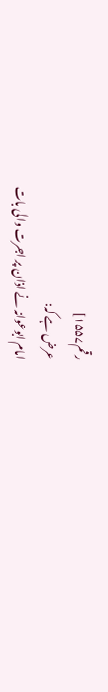رقم۱۵۵۷]
عرض ہے کہ:
امام ابوعوانہ نے اذان پر اجرت والی بات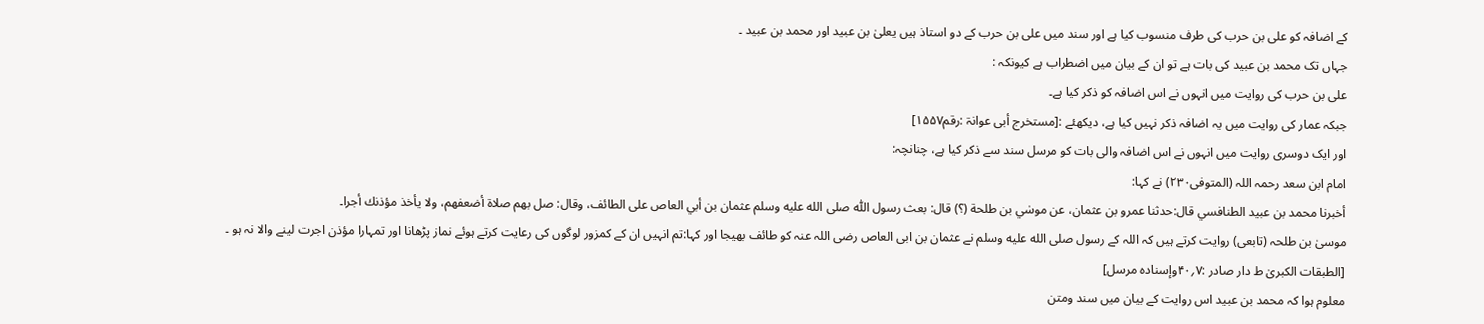کے اضافہ کو علی بن حرب کی طرف منسوب کیا ہے اور سند میں علی بن حرب کے دو استاذ ہیں یعلیٰ بن عبید اور محمد بن عبید ۔
جہاں تک محمد بن عبید کی بات ہے تو ان کے بیان میں اضطراب ہے کیونکہ :
علی بن حرب کی روایت میں انہوں نے اس اضافہ کو ذکر کیا ہے۔
جبکہ عمار کی روایت میں یہ اضافہ ذکر نہیں کیا ہے، دیکھئے :[مستخرج أبی عوانۃ :رقم۱۵۵۷]
اور ایک دوسری روایت میں انہوں نے اس اضافہ والی بات کو مرسل سند سے ذکر کیا ہے، چنانچہ:
امام ابن سعد رحمہ اللہ (المتوفی۲۳۰) نے کہا:
أخبرنا محمد بن عبيد الطنافسي قال:حدثنا عمرو بن عثمان، عن موسٰي بن طلحة (؟) قال: بعث رسول اللّٰه صلى الله عليه وسلم عثمان بن أبي العاص على الطائف، وقال: صل بهم صلاة أضعفهم، ولا يأخذ مؤذنك أجرا۔
موسیٰ بن طلحہ (تابعی) روایت کرتے ہیں کہ اللہ کے رسول صلى الله عليه وسلم نے عثمان بن ابی العاص رضی اللہ عنہ کو طائف بھیجا اور کہا:تم انہیں ان کے کمزور لوگوں کی رعایت کرتے ہوئے نماز پڑھانا اور تمہارا مؤذن اجرت لینے والا نہ ہو ۔
[الطبقات الکبریٰ ط دار صادر :۷؍۴۰وإسنادہ مرسل]
معلوم ہوا کہ محمد بن عبید اس روایت کے بیان میں سند ومتن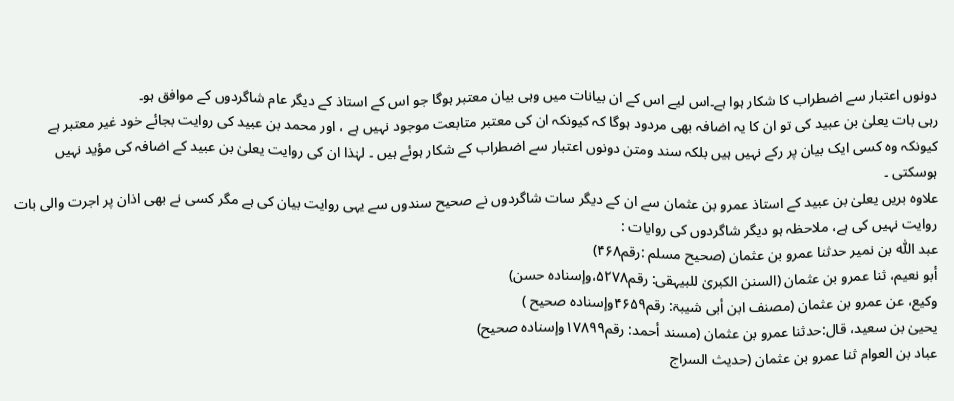دونوں اعتبار سے اضطراب کا شکار ہوا ہے۔اس لیے اس کے ان بیانات میں وہی بیان معتبر ہوگا جو اس کے استاذ کے دیگر عام شاگردوں کے موافق ہو۔
رہی بات یعلیٰ بن عبید کی تو ان کا یہ اضافہ بھی مردود ہوگا کہ کیونکہ ان کی معتبر متابعت موجود نہیں ہے ، اور محمد بن عبید کی روایت بجائے خود غیر معتبر ہے کیونکہ وہ کسی ایک بیان پر رکے نہیں ہیں بلکہ سند ومتن دونوں اعتبار سے اضطراب کے شکار ہوئے ہیں ۔ لہٰذا ان کی روایت یعلیٰ بن عبید کے اضافہ کی مؤید نہیں ہوسکتی ۔
علاوہ بریں یعلیٰ بن عبید کے استاذ عمرو بن عثمان سے ان کے دیگر سات شاگردوں نے صحیح سندوں سے یہی روایت بیان کی ہے مگر کسی نے بھی اذان پر اجرت والی بات روایت نہیں کی ہے، ملاحظہ ہو دیگر شاگردوں کی روایات :
عبد اللّٰہ بن نمیر حدثنا عمرو بن عثمان (صحیح مسلم :رقم۴۶۸)
أبو نعیم، ثنا عمرو بن عثمان (السنن الکبریٰ للبیہقی: رقم۵۲۷۸،وإسنادہ حسن)
وکیع، عن عمرو بن عثمان (مصنف ابن أبی شیبۃ: رقم۴۶۵۹وإسنادہ صحیح )
یحییٰ بن سعید، قال:حدثنا عمرو بن عثمان (مسند أحمد: رقم۱۷۸۹۹وإسنادہ صحیح)
عباد بن العوام ثنا عمرو بن عثمان (حدیث السراج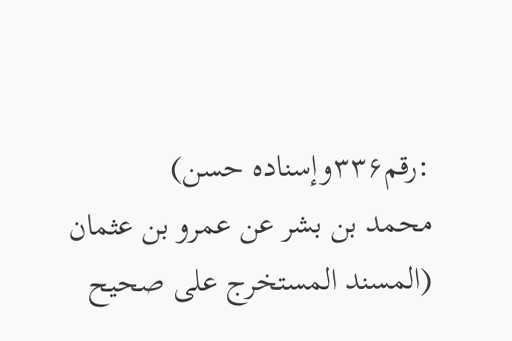:رقم۳۳۶وإسنادہ حسن)
محمد بن بشر عن عمرو بن عثمان (المسند المستخرج علی صحیح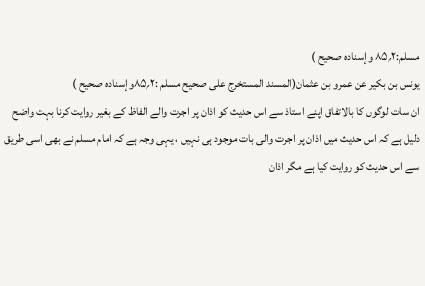مسلم:۲؍۸۵ وإسنادہ صحیح )
یونس بن بکیر عن عمرو بن عثمان(المسند المستخرج علی صحیح مسلم :۲؍۸۵وإسنادہ صحیح )
ان سات لوگوں کا بالاتفاق اپنے استاذ سے اس حدیث کو اذان پر اجرت والے الفاظ کے بغیر روایت کرنا بہت واضح دلیل ہے کہ اس حدیث میں اذان پر اجرت والی بات موجود ہی نہیں ، یہی وجہ ہے کہ امام مسلم نے بھی اسی طریق سے اس حدیث کو روایت کیا ہے مگر اذان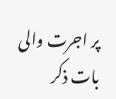پر اجرت والی بات ذکر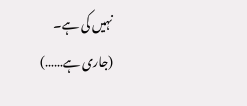نہیں کی ہے۔
(جاری ہے……)